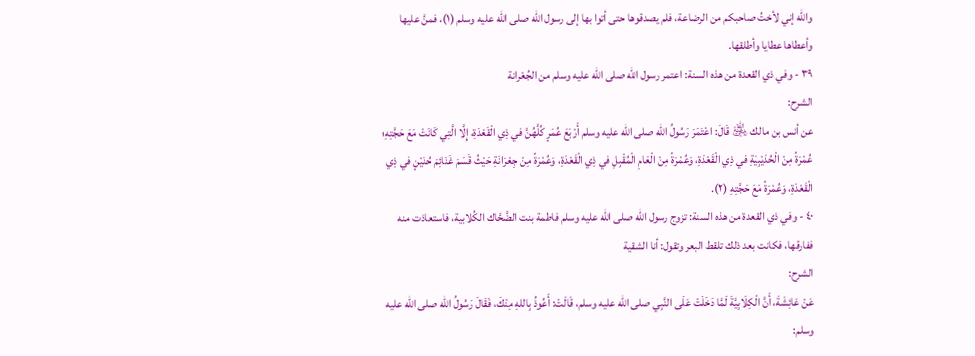والله إني لأختُ صاحبكم من الرضاعة، فلم يصدقوها حتى أتوا بها إلى رسول الله صلى الله عليه وسلم (١)، فمنَّ عليها وأعطاها عطايا وأطلقها.
٣٩ - وفي ذي القعدة من هذه السنة: اعتمر رسول الله صلى الله عليه وسلم من الجُعْرانة
الشرح:
عن أنس بن مالك ﵁ قَالَ: اعْتَمَرَ رَسُولُ الله صلى الله عليه وسلم أَرْبَعَ عُمَرٍ كُلَّهُنَّ في ذِي الْقَعْدَةِ، إِلَّا الَّتِي كَانَتْ مَعَ حَجَّتِهِ؛ عُمْرَةً مِنْ الْحُدَيْبِيَةِ في ذِي الْقَعْدَةِ، وَعُمْرَةً مِنْ الْعَامِ الْمُقْبِلِ في ذِي الْقَعْدَةِ، وَعُمْرَةً مِنْ جِعْرَانَةِ حَيْثُ قَسَمَ غَنَائِمَ حُنَيْنٍ في ذِي الْقَعْدَةِ، وَعُمْرَةً مَعَ حَجَّتِهِ (٢).
٤٠ - وفي ذي القعدة من هذه السنة: تزوج رسول الله صلى الله عليه وسلم فاطمة بنت الضَّحَّاك الكُلابية، فاستعاذت منه ففارقها، فكانت بعد ذلك تلقط البعر وتقول: أنا الشقية
الشرح:
عَنْ عَائِشَةَ، أَنَّ الْكِلَابِيَّةَ لَمَّا دَخَلَتْ عَلَى النَّبِي صلى الله عليه وسلم، قَالَتْ: أَعُوذُ بِاللهِ مِنْكَ، فَقَالَ رَسُولُ الله صلى الله عليه وسلم: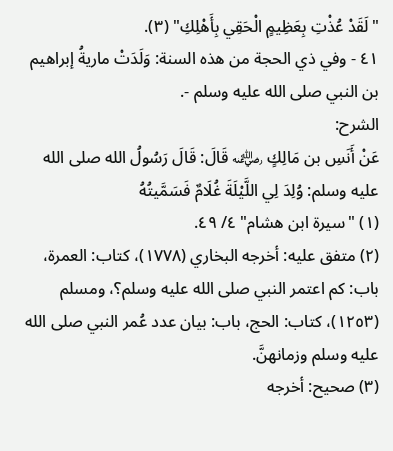"لَقَدْ عُذْتِ بِعَظِيمٍ الْحَقِي بِأَهْلِكِ" (٣).
٤١ - وفي ذي الحجة من هذه السنة: وَلَدَتْ ماريةُ إبراهيم بن النبي صلى الله عليه وسلم -.
الشرح:
عَنْ أَنَسِ بن مَالِكٍ ﵁ قَالَ: قَالَ رَسُولُ الله صلى الله عليه وسلم: وُلِدَ لِي اللَّيْلَةَ غُلَامٌ فَسَمَّيتُهُ
(١) "سيرة ابن هشام" ٤/ ٤٩.
(٢) متفق عليه: أخرجه البخاري (١٧٧٨)، كتاب: العمرة، باب: كم اعتمر النبي صلى الله عليه وسلم؟، ومسلم (١٢٥٣)، كتاب: الحج، باب: بيان عدد عُمر النبي صلى الله عليه وسلم وزمانهنَّ.
(٣) صحيح: أخرجه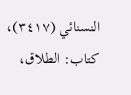النسنائي (٣٤١٧)، كتاب: الطلاق،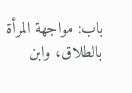باب: مواجهة المرأة بالطلاق، وابن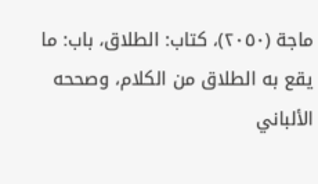ماجة (٢٠٥٠)، كتاب: الطلاق، باب: ما يقع به الطلاق من الكلام، وصححه الألباني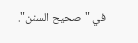في "صحيح السنن".